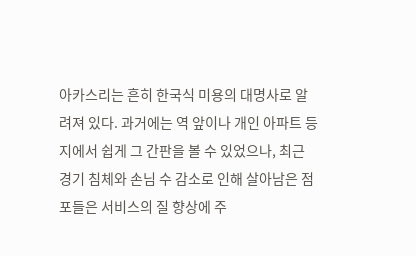아카스리는 흔히 한국식 미용의 대명사로 알려져 있다. 과거에는 역 앞이나 개인 아파트 등지에서 쉽게 그 간판을 볼 수 있었으나, 최근 경기 침체와 손님 수 감소로 인해 살아남은 점포들은 서비스의 질 향상에 주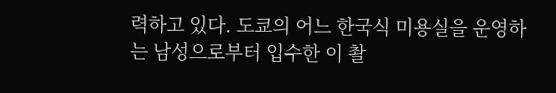력하고 있다. 도쿄의 어느 한국식 미용실을 운영하는 남성으로부터 입수한 이 촬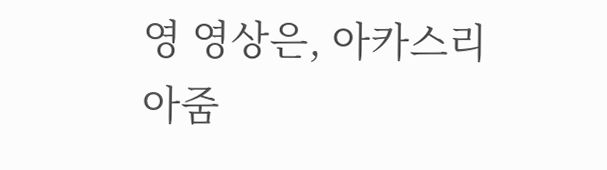영 영상은, 아카스리 아줌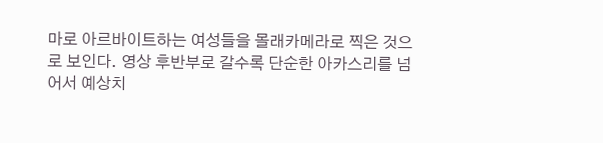마로 아르바이트하는 여성들을 몰래카메라로 찍은 것으로 보인다. 영상 후반부로 갈수록 단순한 아카스리를 넘어서 예상치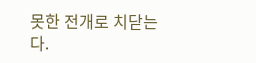못한 전개로 치닫는다.